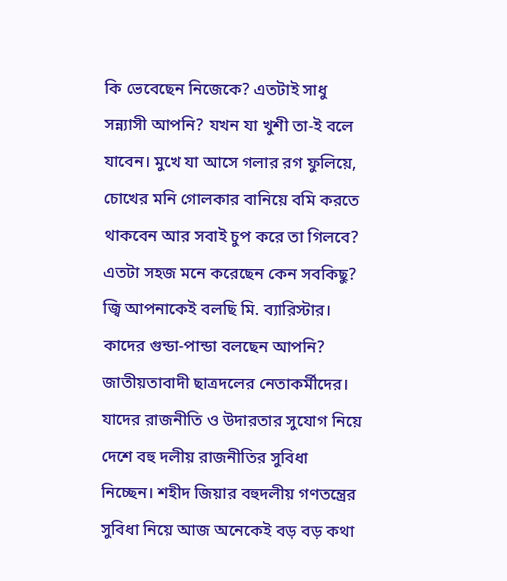কি ভেবেছেন নিজেকে? এতটাই সাধু সন্ন্যাসী আপনি? যখন যা খুশী তা-ই বলে যাবেন। মুখে যা আসে গলার রগ ফুলিয়ে, চোখের মনি গোলকার বানিয়ে বমি করতে থাকবেন আর সবাই চুপ করে তা গিলবে? এতটা সহজ মনে করেছেন কেন সবকিছু? জ্বি আপনাকেই বলছি মি. ব্যারিস্টার। কাদের গুন্ডা-পান্ডা বলছেন আপনি? জাতীয়তাবাদী ছাত্রদলের নেতাকর্মীদের। যাদের রাজনীতি ও উদারতার সুযোগ নিয়ে দেশে বহু দলীয় রাজনীতির সুবিধা নিচ্ছেন। শহীদ জিয়ার বহুদলীয় গণতন্ত্রের সুবিধা নিয়ে আজ অনেকেই বড় বড় কথা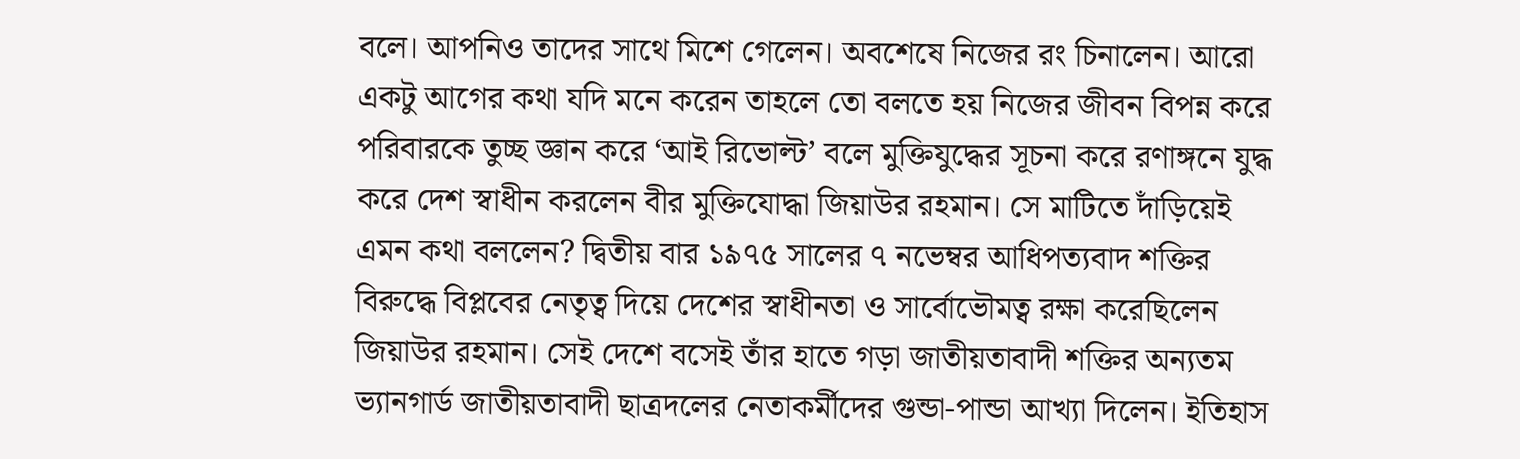বলে। আপনিও তাদের সাথে মিশে গেলেন। অবশেষে নিজের রং চিনালেন। আরো একটু আগের কথা যদি মনে করেন তাহলে তো বলতে হয় নিজের জীবন বিপন্ন করে পরিবারকে তুচ্ছ জ্ঞান করে ‘আই রিভোল্ট’ বলে মুক্তিযুদ্ধের সূচনা করে রণাঙ্গনে যুদ্ধ করে দেশ স্বাধীন করলেন বীর মুক্তিযোদ্ধা জিয়াউর রহমান। সে মাটিতে দাঁড়িয়েই এমন কথা বললেন? দ্বিতীয় বার ১৯৭৫ সালের ৭ নভেম্বর আধিপত্যবাদ শক্তির বিরুদ্ধে বিপ্লবের নেতৃত্ব দিয়ে দেশের স্বাধীনতা ও সার্বোভৌমত্ব রক্ষা করেছিলেন জিয়াউর রহমান। সেই দেশে বসেই তাঁর হাতে গড়া জাতীয়তাবাদী শক্তির অন্যতম ভ্যানগার্ড জাতীয়তাবাদী ছাত্রদলের নেতাকর্মীদের গুন্ডা-পান্ডা আখ্যা দিলেন। ইতিহাস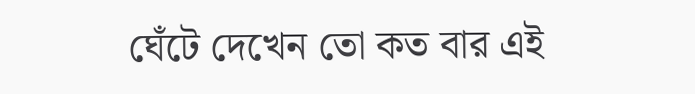ঘেঁটে দেখেন তো কত বার এই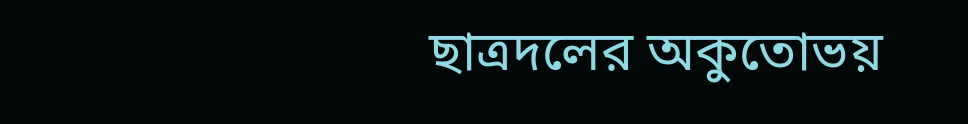ছাত্রদলের অকুতোভয়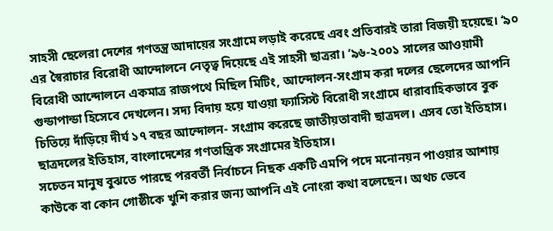সাহসী ছেলেরা দেশের গণতন্ত্র আদায়ের সংগ্রামে লড়াই করেছে এবং প্রতিবারই তারা বিজয়ী হয়েছে। ‘৯০ এর স্বৈরাচার বিরোধী আন্দোলনে নেতৃত্ব দিয়েছে এই সাহসী ছাত্ররা। ‘৯৬-২০০১ সালের আওয়ামী বিরোধী আন্দোলনে একমাত্র রাজপথে মিছিল মিটিং, আন্দোলন-সংগ্রাম করা দলের ছেলেদের আপনি গুন্ডাপান্ডা হিসেবে দেখলেন। সদ্য বিদায় হয়ে যাওয়া ফ্যাসিস্ট বিরোধী সংগ্রামে ধারাবাহিকভাবে বুক চিতিয়ে দাঁড়িয়ে দীর্ঘ ১৭ বছর আন্দোলন- সংগ্রাম করেছে জাতীয়তাবাদী ছাত্রদল। এসব তো ইতিহাস। ছাত্রদলের ইতিহাস, বাংলাদেশের গণতান্ত্রিক সংগ্রামের ইতিহাস।
সচেতন মানুষ বুঝতে পারছে পরবর্তী নির্বাচনে নিছক একটি এমপি পদে মনোনয়ন পাওয়ার আশায় কাউকে বা কোন গোষ্ঠীকে খুশি করার জন্য আপনি এই নোংরা কথা বলেছেন। অথচ ভেবে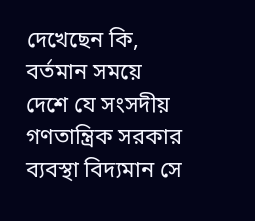দেখেছেন কি, বর্তমান সময়ে দেশে যে সংসদীয় গণতান্ত্রিক সরকার ব্যবস্থা বিদ্যমান সে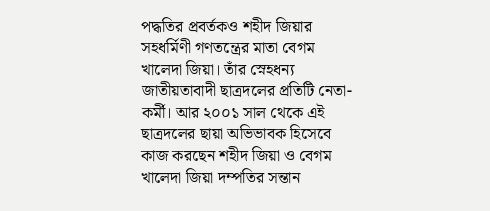পদ্ধতির প্রবর্তকও শহীদ জিয়ার সহধর্মিণী গণতন্ত্রের মাতা বেগম খালেদা জিয়া। তাঁর স্নেহধন্য জাতীয়তাবাদী ছাত্রদলের প্রতিটি নেতা-কর্মী। আর ২০০১ সাল থেকে এই ছাত্রদলের ছায়া অভিভাবক হিসেবে কাজ করছেন শহীদ জিয়া ও বেগম খালেদা জিয়া দম্পতির সন্তান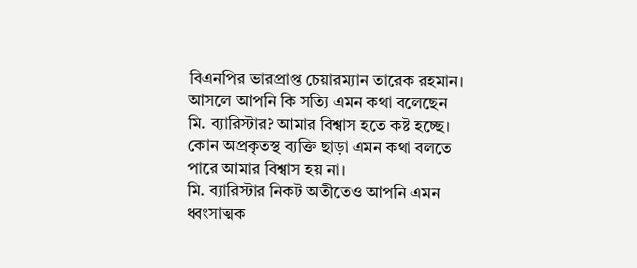বিএনপির ভারপ্রাপ্ত চেয়ারম্যান তারেক রহমান। আসলে আপনি কি সত্যি এমন কথা বলেছেন মি. ব্যারিস্টার? আমার বিশ্বাস হতে কষ্ট হচ্ছে। কোন অপ্রকৃতস্থ ব্যক্তি ছাড়া এমন কথা বলতে পারে আমার বিশ্বাস হয় না।
মি. ব্যারিস্টার নিকট অতীতেও আপনি এমন ধ্বংসাত্মক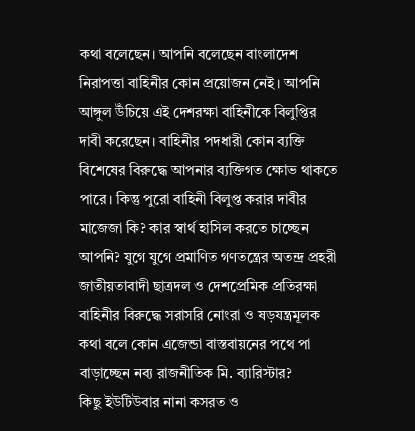কথা বলেছেন। আপনি বলেছেন বাংলাদেশ নিরাপত্তা বাহিনীর কোন প্রয়োজন নেই। আপনি আঙ্গুল উঁচিয়ে এই দেশরক্ষা বাহিনীকে বিলুপ্তির দাবী করেছেন। বাহিনীর পদধারী কোন ব্যক্তি বিশেষের বিরুদ্ধে আপনার ব্যক্তিগত ক্ষোভ থাকতে পারে। কিন্তু পুরো বাহিনী বিলুপ্ত করার দাবীর মাজেজা কি? কার স্বার্থ হাসিল করতে চাচ্ছেন আপনি? যুগে যুগে প্রমাণিত গণতন্ত্রের অতন্দ্র প্রহরী জাতীয়তাবাদী ছাত্রদল ও দেশপ্রেমিক প্রতিরক্ষা বাহিনীর বিরুদ্ধে সরাসরি নোংরা ও ষড়যন্ত্রমূলক কথা বলে কোন এজেন্ডা বাস্তবায়নের পথে পা বাড়াচ্ছেন নব্য রাজনীতিক মি. ব্যারিস্টার?
কিছু ইউটিউবার নানা কসরত ও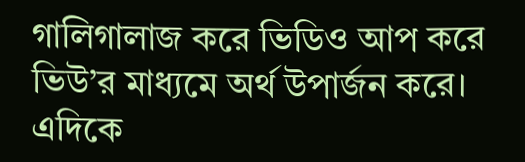গালিগালাজ করে ভিডিও আপ করে ভিউ’র মাধ্যমে অর্থ উপার্জন করে। এদিকে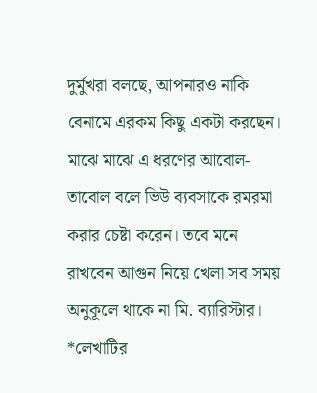দুর্মুখরা বলছে, আপনারও নাকি বেনামে এরকম কিছু একটা করছেন। মাঝে মাঝে এ ধরণের আবোল-তাবোল বলে ভিউ ব্যবসাকে রমরমা করার চেষ্টা করেন। তবে মনে রাখবেন আগুন নিয়ে খেলা সব সময় অনুকূলে থাকে না মি. ব্যারিস্টার।
*লেখাটির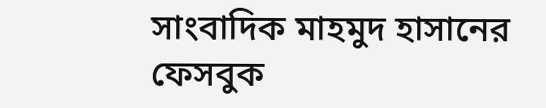সাংবাদিক মাহমুদ হাসানের ফেসবুক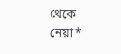থেকে নেয়া*